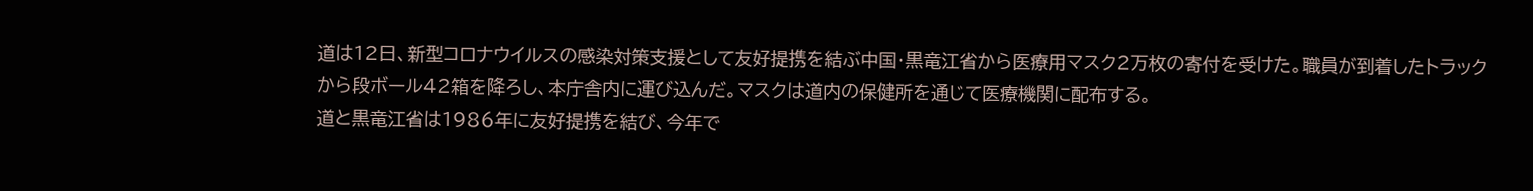道は12日、新型コロナウイルスの感染対策支援として友好提携を結ぶ中国・黒竜江省から医療用マスク2万枚の寄付を受けた。職員が到着したトラックから段ボール42箱を降ろし、本庁舎内に運び込んだ。マスクは道内の保健所を通じて医療機関に配布する。
道と黒竜江省は1986年に友好提携を結び、今年で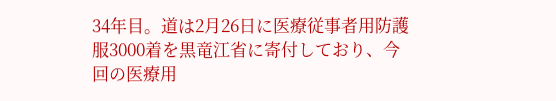34年目。道は2月26日に医療従事者用防護服3000着を黒竜江省に寄付しており、今回の医療用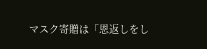マスク寄贈は「恩返しをし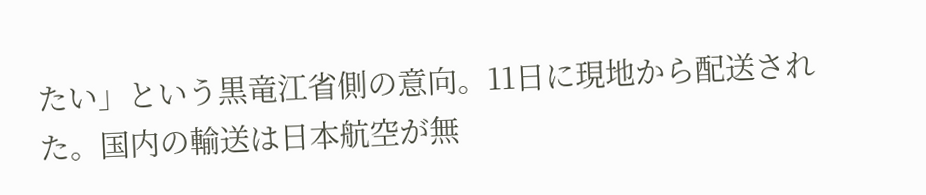たい」という黒竜江省側の意向。11日に現地から配送された。国内の輸送は日本航空が無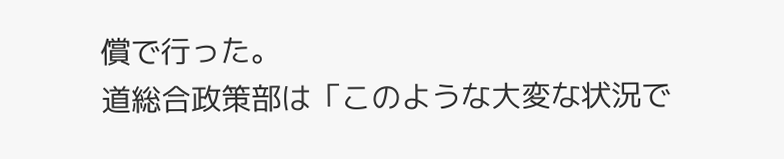償で行った。
道総合政策部は「このような大変な状況で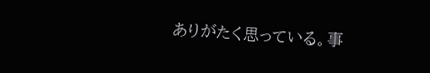ありがたく思っている。事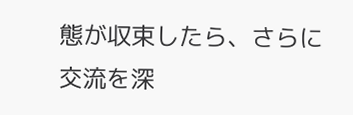態が収束したら、さらに交流を深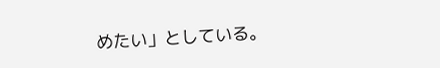めたい」としている。